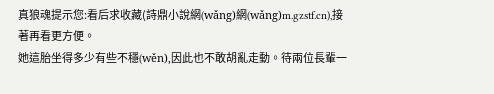真狼魂提示您:看后求收藏(詩鼎小說網(wǎng)網(wǎng)m.gzstf.cn),接著再看更方便。
她這胎坐得多少有些不穩(wěn),因此也不敢胡亂走動。待兩位長輩一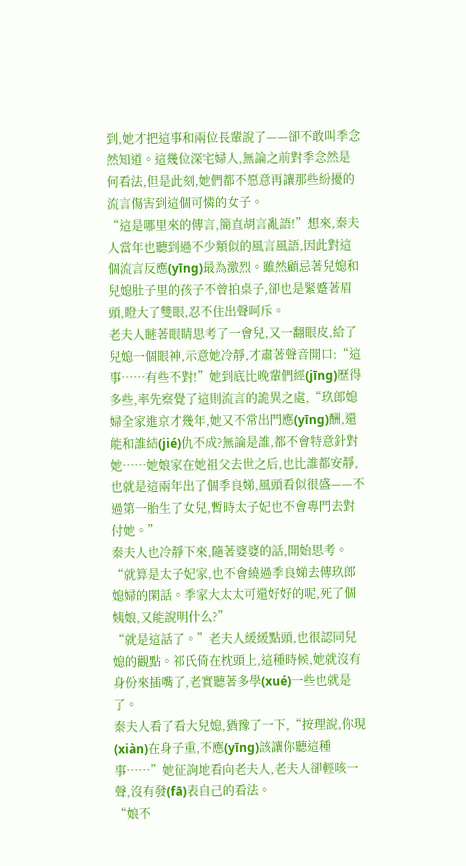到,她才把這事和兩位長輩說了——卻不敢叫季念然知道。這幾位深宅婦人,無論之前對季念然是何看法,但是此刻,她們都不愿意再讓那些紛擾的流言傷害到這個可憐的女子。
“這是哪里來的傳言,簡直胡言亂語!”想來,秦夫人當年也聽到過不少類似的風言風語,因此對這個流言反應(yīng)最為激烈。雖然顧忌著兒媳和兒媳肚子里的孩子不曾拍桌子,卻也是緊蹙著眉頭,瞪大了雙眼,忍不住出聲呵斥。
老夫人瞇著眼睛思考了一會兒,又一翻眼皮,給了兒媳一個眼神,示意她冷靜,才肅著聲音開口:“這事……有些不對!”她到底比晚輩們經(jīng)歷得多些,率先察覺了這則流言的詭異之處,“玖郎媳婦全家進京才幾年,她又不常出門應(yīng)酬,還能和誰結(jié)仇不成?無論是誰,都不會特意針對她……她娘家在她祖父去世之后,也比誰都安靜,也就是這兩年出了個季良娣,風頭看似很盛——不過第一胎生了女兒,暫時太子妃也不會專門去對付她。”
秦夫人也冷靜下來,隨著婆婆的話,開始思考。“就算是太子妃家,也不會繞過季良娣去傳玖郎媳婦的閑話。季家大太太可還好好的呢,死了個姨娘,又能說明什么?”
“就是這話了。”老夫人緩緩點頭,也很認同兒媳的觀點。祁氏倚在枕頭上,這種時候,她就沒有身份來插嘴了,老實聽著多學(xué)一些也就是了。
秦夫人看了看大兒媳,猶豫了一下,“按理說,你現(xiàn)在身子重,不應(yīng)該讓你聽這種事……”她征詢地看向老夫人,老夫人卻輕咳一聲,沒有發(fā)表自己的看法。
“娘不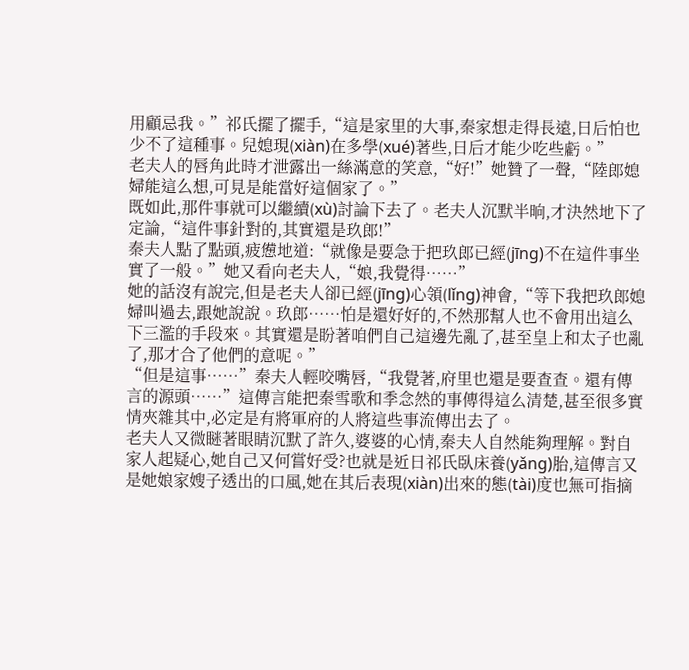用顧忌我。”祁氏擺了擺手,“這是家里的大事,秦家想走得長遠,日后怕也少不了這種事。兒媳現(xiàn)在多學(xué)著些,日后才能少吃些虧。”
老夫人的唇角此時才泄露出一絲滿意的笑意,“好!”她贊了一聲,“陸郎媳婦能這么想,可見是能當好這個家了。”
既如此,那件事就可以繼續(xù)討論下去了。老夫人沉默半晌,才決然地下了定論,“這件事針對的,其實還是玖郎!”
秦夫人點了點頭,疲憊地道:“就像是要急于把玖郎已經(jīng)不在這件事坐實了一般。”她又看向老夫人,“娘,我覺得……”
她的話沒有說完,但是老夫人卻已經(jīng)心領(lǐng)神會,“等下我把玖郎媳婦叫過去,跟她說說。玖郎……怕是還好好的,不然那幫人也不會用出這么下三濫的手段來。其實還是盼著咱們自己這邊先亂了,甚至皇上和太子也亂了,那才合了他們的意呢。”
“但是這事……”秦夫人輕咬嘴唇,“我覺著,府里也還是要查查。還有傳言的源頭……”這傳言能把秦雪歌和季念然的事傳得這么清楚,甚至很多實情夾雜其中,必定是有將軍府的人將這些事流傳出去了。
老夫人又微瞇著眼睛沉默了許久,婆婆的心情,秦夫人自然能夠理解。對自家人起疑心,她自己又何嘗好受?也就是近日祁氏臥床養(yǎng)胎,這傳言又是她娘家嫂子透出的口風,她在其后表現(xiàn)出來的態(tài)度也無可指摘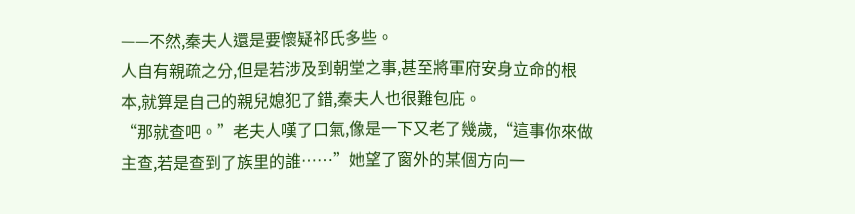——不然,秦夫人還是要懷疑祁氏多些。
人自有親疏之分,但是若涉及到朝堂之事,甚至將軍府安身立命的根本,就算是自己的親兒媳犯了錯,秦夫人也很難包庇。
“那就查吧。”老夫人嘆了口氣,像是一下又老了幾歲,“這事你來做主查,若是查到了族里的誰……”她望了窗外的某個方向一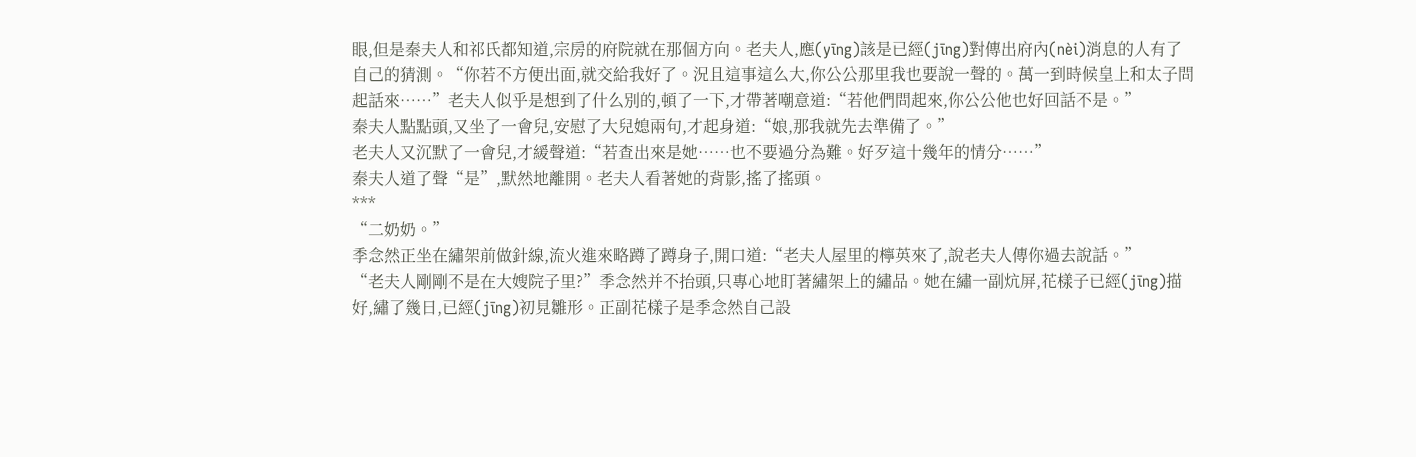眼,但是秦夫人和祁氏都知道,宗房的府院就在那個方向。老夫人,應(yīng)該是已經(jīng)對傳出府內(nèi)消息的人有了自己的猜測。“你若不方便出面,就交給我好了。況且這事這么大,你公公那里我也要說一聲的。萬一到時候皇上和太子問起話來……”老夫人似乎是想到了什么別的,頓了一下,才帶著嘲意道:“若他們問起來,你公公他也好回話不是。”
秦夫人點點頭,又坐了一會兒,安慰了大兒媳兩句,才起身道:“娘,那我就先去準備了。”
老夫人又沉默了一會兒,才緩聲道:“若查出來是她……也不要過分為難。好歹這十幾年的情分……”
秦夫人道了聲“是”,默然地離開。老夫人看著她的背影,搖了搖頭。
***
“二奶奶。”
季念然正坐在繡架前做針線,流火進來略蹲了蹲身子,開口道:“老夫人屋里的檸英來了,說老夫人傳你過去說話。”
“老夫人剛剛不是在大嫂院子里?”季念然并不抬頭,只專心地盯著繡架上的繡品。她在繡一副炕屏,花樣子已經(jīng)描好,繡了幾日,已經(jīng)初見雛形。正副花樣子是季念然自己設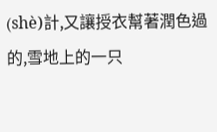(shè)計,又讓授衣幫著潤色過的,雪地上的一只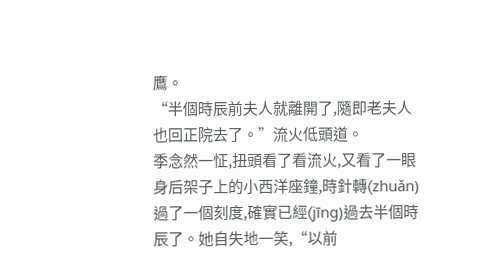鷹。
“半個時辰前夫人就離開了,隨即老夫人也回正院去了。”流火低頭道。
季念然一怔,扭頭看了看流火,又看了一眼身后架子上的小西洋座鐘,時針轉(zhuǎn)過了一個刻度,確實已經(jīng)過去半個時辰了。她自失地一笑,“以前